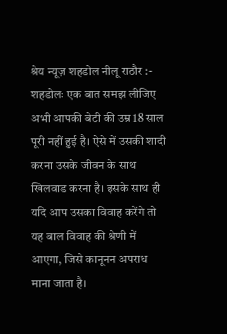श्रेय न्यूज़ शहडोल नीलू राठौर :- शहडोलः एक बात समझ लीजिए अभी आपकी बेटी की उम्र 18 साल पूरी नहीं हुई है। ऐसे में उसकी शादी करना उसके जीवन के साथ खिलवाड करना है। इसके साथ ही यदि आप उसका विवाह करेंगे तो यह बाल विवाह की श्रेणी में आएगा, जिसे कानूनन अपराध माना जाता है।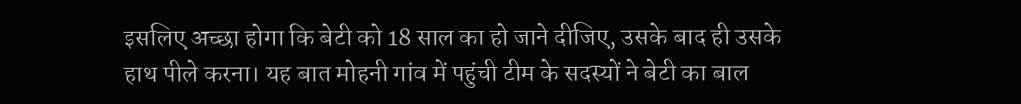इसलिए अच्छा होगा कि बेटी को 18 साल का हो जाने दीजिए, उसके बाद ही उसके हाथ पीले करना। यह बात मोहनी गांव में पहुंची टीम के सदस्यों ने बेटी का बाल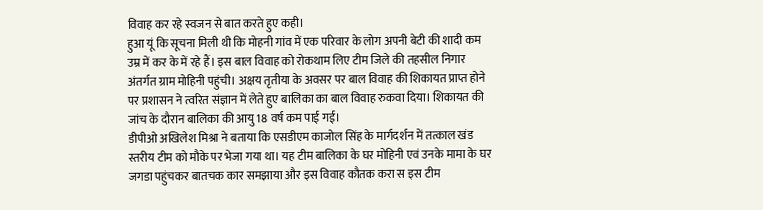विवाह कर रहे स्वजन से बात करते हुए कही।
हुआ यूं कि सूचना मिली थी कि मोहनी गांव में एक परिवार के लोग अपनी बेटी की शादी कम उम्र में कर के में रहे हैं। इस बाल विवाह को रोकथाम लिए टीम जिले की तहसील निगार अंतर्गत ग्राम मोहिनी पहुंची। अक्षय तृतीया के अवसर पर बाल विवाह की शिकायत प्राप्त होने पर प्रशासन ने त्वरित संज्ञान में लेते हुए बालिका का बाल विवाह रुकवा दिया। शिकायत की जांच के दौरान बालिका की आयु 18 वर्ष कम पाई गई।
डीपीओ अखिलेश मिश्रा ने बताया कि एसडीएम काजोल सिंह के मार्गदर्शन में तत्काल खंड स्तरीय टीम को मौके पर भेजा गया था। यह टीम बालिका के घर मोहिनी एवं उनके मामा के घर जगडा पहुंचकर बातचक कार समझाया और इस विवाह कौतक करा स इस टीम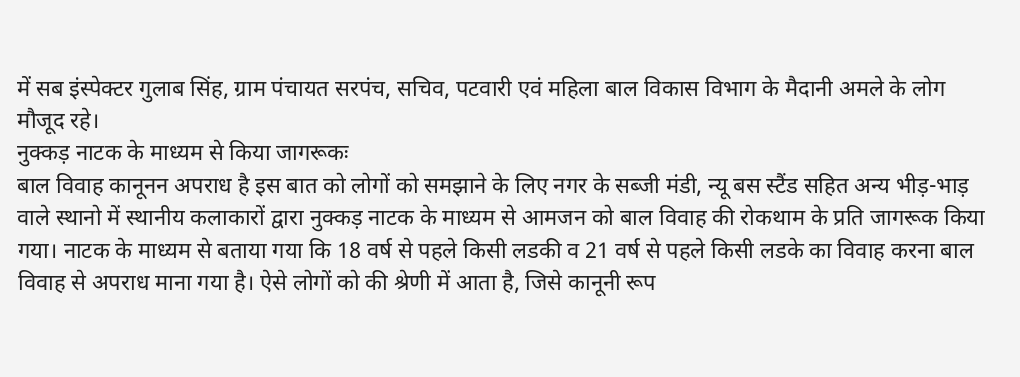में सब इंस्पेक्टर गुलाब सिंह, ग्राम पंचायत सरपंच, सचिव, पटवारी एवं महिला बाल विकास विभाग के मैदानी अमले के लोग मौजूद रहे।
नुक्कड़ नाटक के माध्यम से किया जागरूकः
बाल विवाह कानूनन अपराध है इस बात को लोगों को समझाने के लिए नगर के सब्जी मंडी, न्यू बस स्टैंड सहित अन्य भीड़-भाड़ वाले स्थानो में स्थानीय कलाकारों द्वारा नुक्कड़ नाटक के माध्यम से आमजन को बाल विवाह की रोकथाम के प्रति जागरूक किया गया। नाटक के माध्यम से बताया गया कि 18 वर्ष से पहले किसी लडकी व 21 वर्ष से पहले किसी लडके का विवाह करना बाल विवाह से अपराध माना गया है। ऐसे लोगों को की श्रेणी में आता है, जिसे कानूनी रूप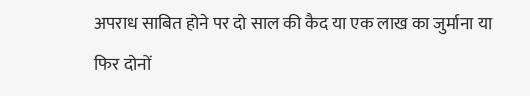अपराध साबित होने पर दो साल की कैद या एक लाख का जुर्माना या फिर दोनों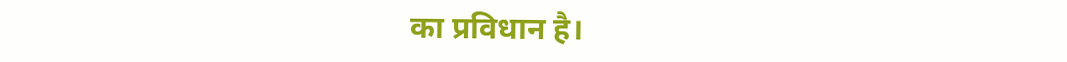का प्रविधान है।